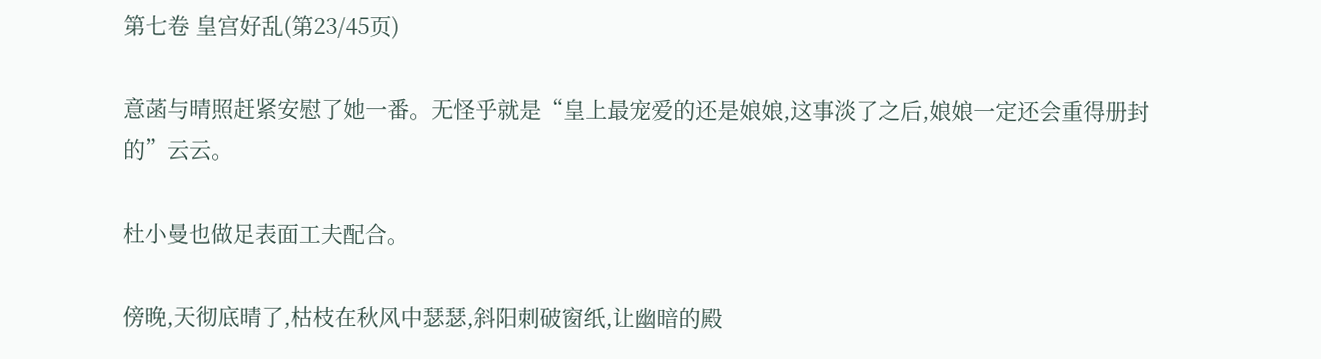第七卷 皇宫好乱(第23/45页)

意菡与晴照赶紧安慰了她一番。无怪乎就是“皇上最宠爱的还是娘娘,这事淡了之后,娘娘一定还会重得册封的”云云。

杜小曼也做足表面工夫配合。

傍晚,天彻底晴了,枯枝在秋风中瑟瑟,斜阳刺破窗纸,让幽暗的殿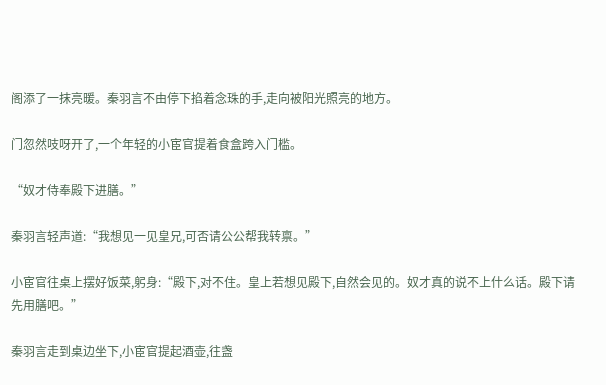阁添了一抹亮暖。秦羽言不由停下掐着念珠的手,走向被阳光照亮的地方。

门忽然吱呀开了,一个年轻的小宦官提着食盒跨入门槛。

“奴才侍奉殿下进膳。”

秦羽言轻声道:“我想见一见皇兄,可否请公公帮我转禀。”

小宦官往桌上摆好饭菜,躬身:“殿下,对不住。皇上若想见殿下,自然会见的。奴才真的说不上什么话。殿下请先用膳吧。”

秦羽言走到桌边坐下,小宦官提起酒壶,往盏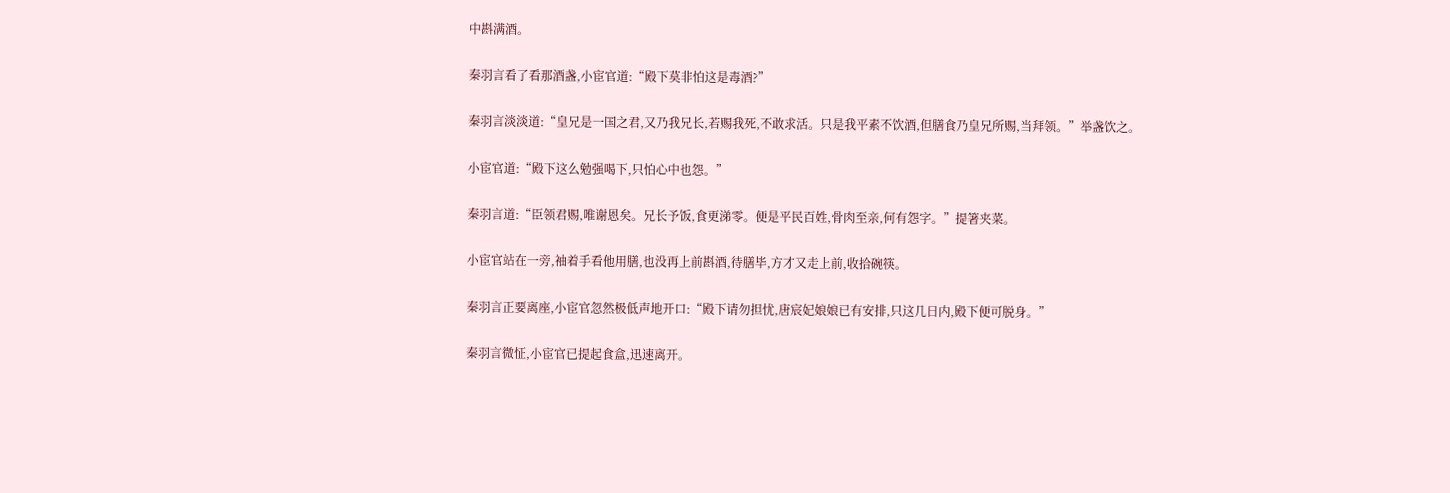中斟满酒。

秦羽言看了看那酒盏,小宦官道:“殿下莫非怕这是毒酒?”

秦羽言淡淡道:“皇兄是一国之君,又乃我兄长,若赐我死,不敢求活。只是我平素不饮酒,但膳食乃皇兄所赐,当拜领。”举盏饮之。

小宦官道:“殿下这么勉强喝下,只怕心中也怨。”

秦羽言道:“臣领君赐,唯谢恩矣。兄长予饭,食更涕零。便是平民百姓,骨肉至亲,何有怨字。”提箸夹菜。

小宦官站在一旁,袖着手看他用膳,也没再上前斟酒,待膳毕,方才又走上前,收拾碗筷。

秦羽言正要离座,小宦官忽然极低声地开口:“殿下请勿担忧,唐宸妃娘娘已有安排,只这几日内,殿下便可脱身。”

秦羽言微怔,小宦官已提起食盒,迅速离开。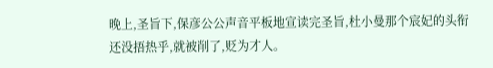晚上,圣旨下,保彦公公声音平板地宣读完圣旨,杜小曼那个宸妃的头衔还没捂热乎,就被削了,贬为才人。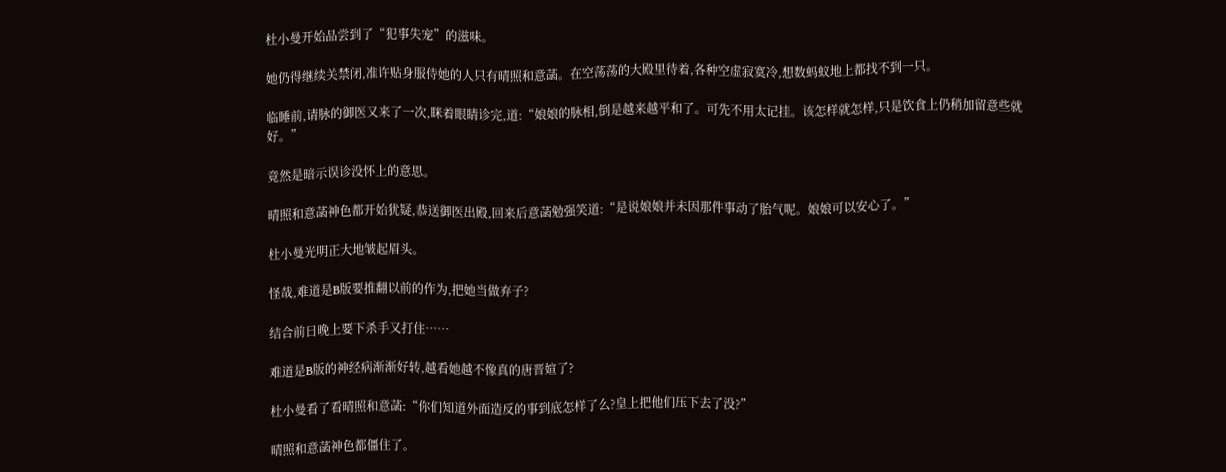杜小曼开始品尝到了“犯事失宠”的滋味。

她仍得继续关禁闭,准许贴身服侍她的人只有晴照和意菡。在空荡荡的大殿里待着,各种空虚寂寞冷,想数蚂蚁地上都找不到一只。

临睡前,请脉的御医又来了一次,眯着眼睛诊完,道:“娘娘的脉相,倒是越来越平和了。可先不用太记挂。该怎样就怎样,只是饮食上仍稍加留意些就好。”

竟然是暗示误诊没怀上的意思。

晴照和意菡神色都开始犹疑,恭送御医出殿,回来后意菡勉强笑道:“是说娘娘并未因那件事动了胎气呢。娘娘可以安心了。”

杜小曼光明正大地皱起眉头。

怪哉,难道是B版要推翻以前的作为,把她当做弃子?

结合前日晚上要下杀手又打住……

难道是B版的神经病渐渐好转,越看她越不像真的唐晋媗了?

杜小曼看了看晴照和意菡:“你们知道外面造反的事到底怎样了么?皇上把他们压下去了没?”

晴照和意菡神色都僵住了。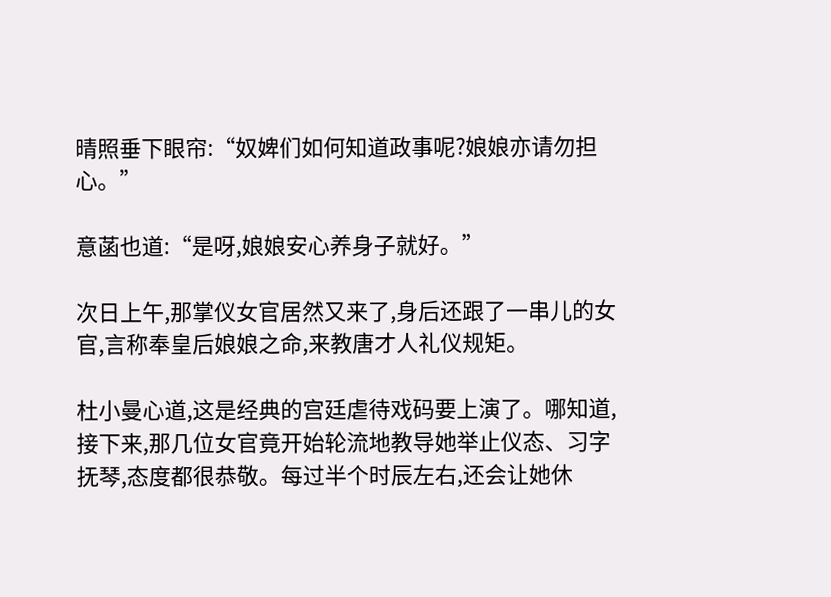晴照垂下眼帘:“奴婢们如何知道政事呢?娘娘亦请勿担心。”

意菡也道:“是呀,娘娘安心养身子就好。”

次日上午,那掌仪女官居然又来了,身后还跟了一串儿的女官,言称奉皇后娘娘之命,来教唐才人礼仪规矩。

杜小曼心道,这是经典的宫廷虐待戏码要上演了。哪知道,接下来,那几位女官竟开始轮流地教导她举止仪态、习字抚琴,态度都很恭敬。每过半个时辰左右,还会让她休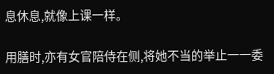息休息,就像上课一样。

用膳时,亦有女官陪侍在侧,将她不当的举止一一委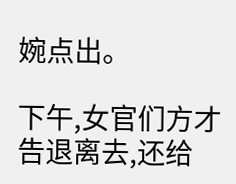婉点出。

下午,女官们方才告退离去,还给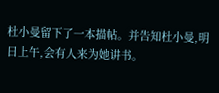杜小曼留下了一本描帖。并告知杜小曼,明日上午,会有人来为她讲书。